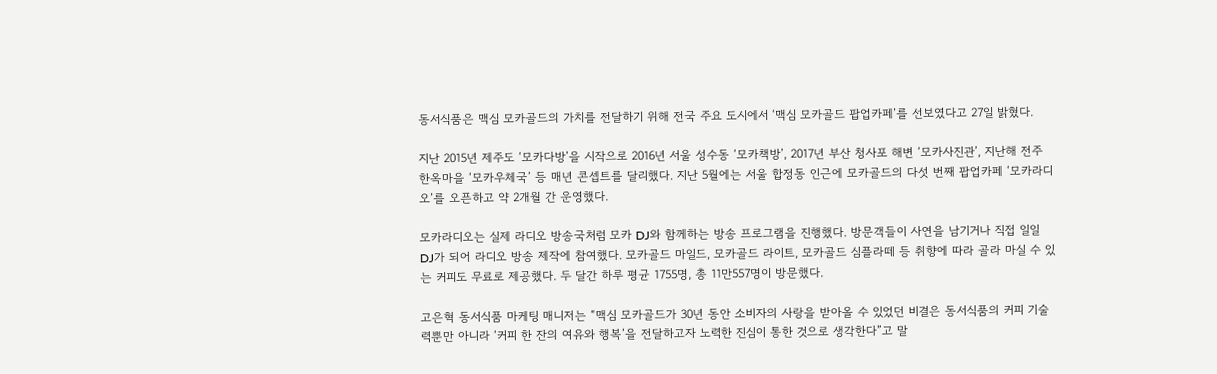동서식품은 맥심 모카골드의 가치를 전달하기 위해 전국 주요 도시에서 ‘맥심 모카골드 팝업카페’를 선보였다고 27일 밝혔다.

지난 2015년 제주도 ‘모카다방’을 시작으로 2016년 서울 성수동 ‘모카책방’, 2017년 부산 청사포 해변 ‘모카사진관’, 지난해 전주 한옥마을 ‘모카우체국’ 등 매년 콘셉트를 달리했다. 지난 5월에는 서울 합정동 인근에 모카골드의 다섯 번째 팝업카페 ‘모카라디오’를 오픈하고 약 2개월 간 운영했다.

모카라디오는 실제 라디오 방송국처럼 모카 DJ와 함께하는 방송 프로그램을 진행했다. 방문객들이 사연을 남기거나 직접 일일 DJ가 되어 라디오 방송 제작에 참여했다. 모카골드 마일드, 모카골드 라이트, 모카골드 심플라떼 등 취향에 따라 골라 마실 수 있는 커피도 무료로 제공했다. 두 달간 하루 평균 1755명, 총 11만557명이 방문했다.

고은혁 동서식품 마케팅 매니저는 “맥심 모카골드가 30년 동안 소비자의 사랑을 받아올 수 있었던 비결은 동서식품의 커피 기술력뿐만 아니라 ‘커피 한 잔의 여유와 행복’을 전달하고자 노력한 진심이 통한 것으로 생각한다”고 말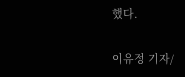했다.

이유정 기자/